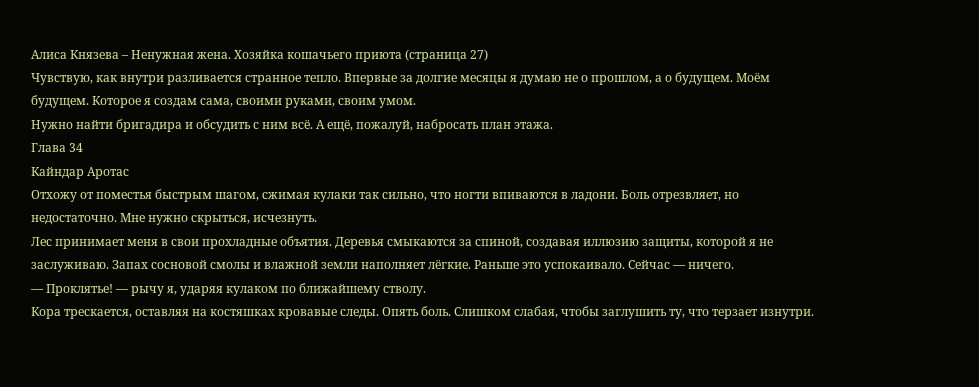Алиса Князева – Ненужная жена. Хозяйка кошачьего приюта (страница 27)
Чувствую, как внутри разливается странное тепло. Впервые за долгие месяцы я думаю не о прошлом, а о будущем. Моём будущем. Которое я создам сама, своими руками, своим умом.
Нужно найти бригадира и обсудить с ним всё. А ещё, пожалуй, набросать план этажа.
Глава 34
Кайндар Аротас
Отхожу от поместья быстрым шагом, сжимая кулаки так сильно, что ногти впиваются в ладони. Боль отрезвляет, но недостаточно. Мне нужно скрыться, исчезнуть.
Лес принимает меня в свои прохладные объятия. Деревья смыкаются за спиной, создавая иллюзию защиты, которой я не заслуживаю. Запах сосновой смолы и влажной земли наполняет лёгкие. Раньше это успокаивало. Сейчас — ничего.
— Проклятье! — рычу я, ударяя кулаком по ближайшему стволу.
Кора трескается, оставляя на костяшках кровавые следы. Опять боль. Слишком слабая, чтобы заглушить ту, что терзает изнутри.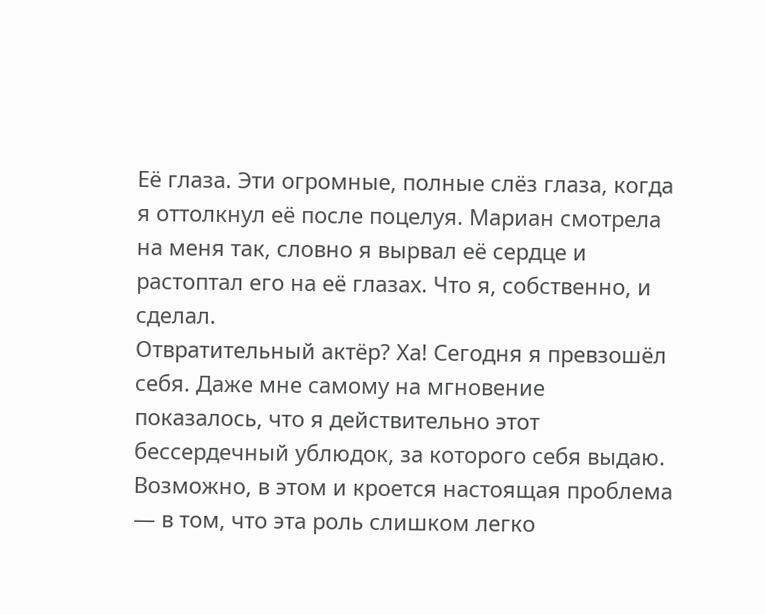Её глаза. Эти огромные, полные слёз глаза, когда я оттолкнул её после поцелуя. Мариан смотрела на меня так, словно я вырвал её сердце и растоптал его на её глазах. Что я, собственно, и сделал.
Отвратительный актёр? Ха! Сегодня я превзошёл себя. Даже мне самому на мгновение показалось, что я действительно этот бессердечный ублюдок, за которого себя выдаю. Возможно, в этом и кроется настоящая проблема — в том, что эта роль слишком легко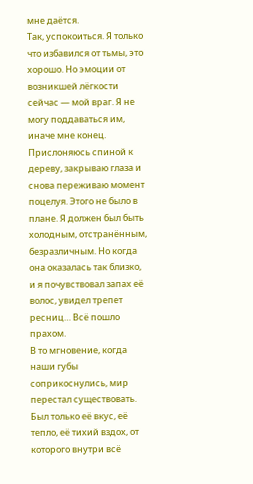мне даётся.
Так, успокоиться. Я только что избавился от тьмы, это хорошо. Но эмоции от возникшей лёгкости сейчас — мой враг. Я не могу поддаваться им, иначе мне конец.
Прислоняюсь спиной к дереву, закрываю глаза и снова переживаю момент поцелуя. Этого не было в плане. Я должен был быть холодным, отстранённым, безразличным. Но когда она оказалась так близко, и я почувствовал запах её волос, увидел трепет ресниц… Всё пошло прахом.
В то мгновение, когда наши губы соприкоснулись, мир перестал существовать. Был только её вкус, её тепло, её тихий вздох, от которого внутри всё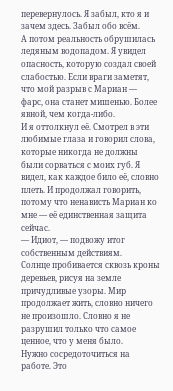перевернулось. Я забыл, кто я и зачем здесь. Забыл обо всём.
А потом реальность обрушилась ледяным водопадом. Я увидел опасность, которую создал своей слабостью. Если враги заметят, что мой разрыв с Мариан — фарс, она станет мишенью. Более явной, чем когда-либо.
И я оттолкнул её. Смотрел в эти любимые глаза и говорил слова, которые никогда не должны были сорваться с моих губ. Я видел, как каждое било её, словно плеть. И продолжал говорить, потому что ненависть Мариан ко мне — её единственная защита сейчас.
— Идиот, — подвожу итог собственным действиям.
Солнце пробивается сквозь кроны деревьев, рисуя на земле причудливые узоры. Мир продолжает жить, словно ничего не произошло. Словно я не разрушил только что самое ценное, что у меня было.
Нужно сосредоточиться на работе. Это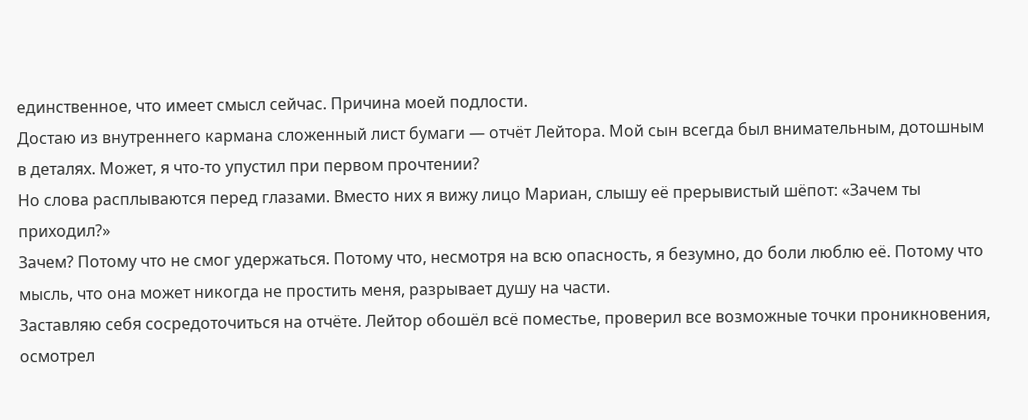единственное, что имеет смысл сейчас. Причина моей подлости.
Достаю из внутреннего кармана сложенный лист бумаги — отчёт Лейтора. Мой сын всегда был внимательным, дотошным в деталях. Может, я что-то упустил при первом прочтении?
Но слова расплываются перед глазами. Вместо них я вижу лицо Мариан, слышу её прерывистый шёпот: «Зачем ты приходил?»
Зачем? Потому что не смог удержаться. Потому что, несмотря на всю опасность, я безумно, до боли люблю её. Потому что мысль, что она может никогда не простить меня, разрывает душу на части.
Заставляю себя сосредоточиться на отчёте. Лейтор обошёл всё поместье, проверил все возможные точки проникновения, осмотрел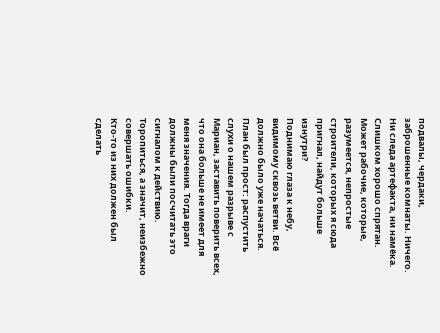подвалы, чердаки, заброшенные комнаты. Ничего. Ни следа артефакта, ни намёка. Слишком хорошо спрятан. Может рабочие, которые, разумеется, непростые строители, которых я сюда пригнал, найдут больше изнутри?
Поднимаю глаза к небу, видимому сквозь ветви. Всё должно было уже начаться. План был прост: распустить слухи о нашем разрыве с Мариан, заставить поверить всех, что она больше не имеет для меня значения. Тогда враги должны были посчитать это сигналом к действию. Торопиться, а значит, неизбежно совершать ошибки.
Кто-то из них должен был сделать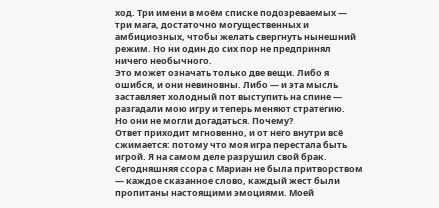ход. Три имени в моём списке подозреваемых — три мага, достаточно могущественных и амбициозных, чтобы желать свергнуть нынешний режим. Но ни один до сих пор не предпринял ничего необычного.
Это может означать только две вещи. Либо я ошибся, и они невиновны. Либо — и эта мысль заставляет холодный пот выступить на спине — разгадали мою игру и теперь меняют стратегию.
Но они не могли догадаться. Почему?
Ответ приходит мгновенно, и от него внутри всё сжимается: потому что моя игра перестала быть игрой. Я на самом деле разрушил свой брак. Сегодняшняя ссора с Мариан не была притворством — каждое сказанное слово, каждый жест были пропитаны настоящими эмоциями. Моей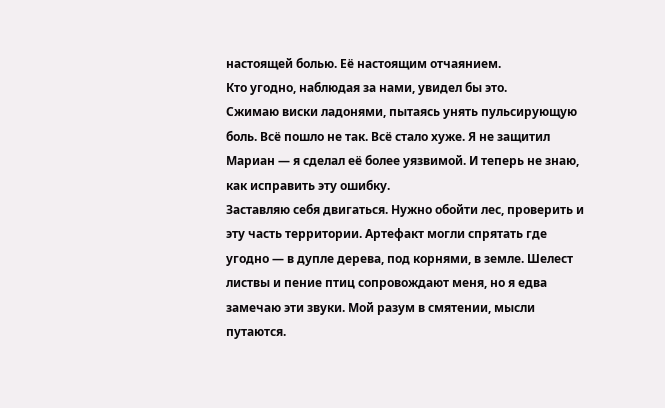настоящей болью. Её настоящим отчаянием.
Кто угодно, наблюдая за нами, увидел бы это.
Сжимаю виски ладонями, пытаясь унять пульсирующую боль. Всё пошло не так. Всё стало хуже. Я не защитил Мариан — я сделал её более уязвимой. И теперь не знаю, как исправить эту ошибку.
Заставляю себя двигаться. Нужно обойти лес, проверить и эту часть территории. Артефакт могли спрятать где угодно — в дупле дерева, под корнями, в земле. Шелест листвы и пение птиц сопровождают меня, но я едва замечаю эти звуки. Мой разум в смятении, мысли путаются.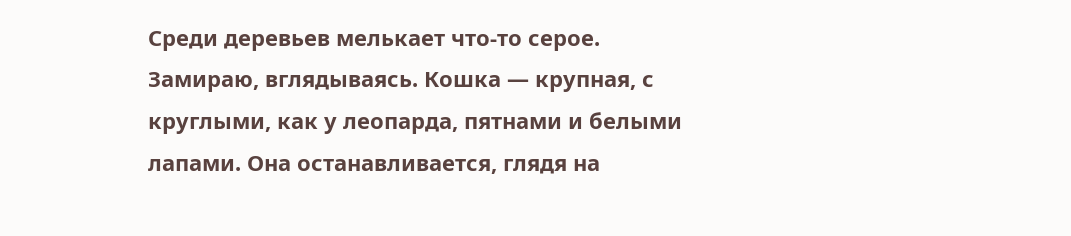Среди деревьев мелькает что-то серое. Замираю, вглядываясь. Кошка — крупная, с круглыми, как у леопарда, пятнами и белыми лапами. Она останавливается, глядя на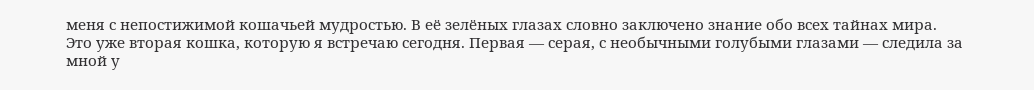меня с непостижимой кошачьей мудростью. В её зелёных глазах словно заключено знание обо всех тайнах мира.
Это уже вторая кошка, которую я встречаю сегодня. Первая — серая, с необычными голубыми глазами — следила за мной у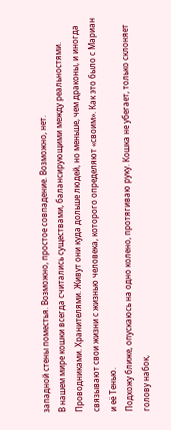западной стены поместья. Возможно, простое совпадение. Возможно, нет.
В нашем мире кошки всегда считались существами, балансирующими между реальностями. Проводниками. Хранителями. Живут они куда дольше людей, но меньше, чем драконы, и иногда связывают свои жизни с жизнью человека, которого определяют «своим». Как это было с Мариан и её Тенью.
Подхожу ближе, опускаюсь на одно колено, протягиваю руку. Кошка не убегает, только склоняет голову набок,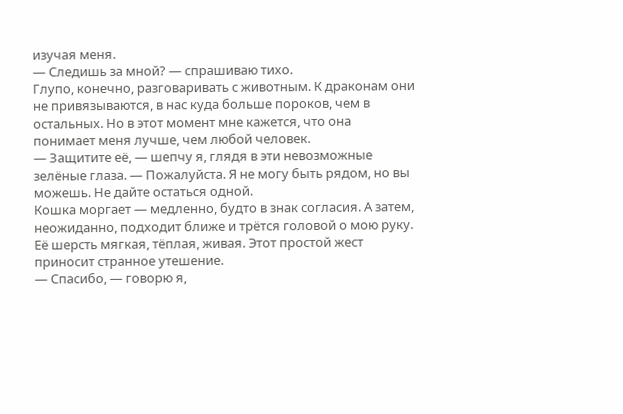изучая меня.
— Следишь за мной? — спрашиваю тихо.
Глупо, конечно, разговаривать с животным. К драконам они не привязываются, в нас куда больше пороков, чем в остальных. Но в этот момент мне кажется, что она понимает меня лучше, чем любой человек.
— Защитите её, — шепчу я, глядя в эти невозможные зелёные глаза. — Пожалуйста. Я не могу быть рядом, но вы можешь. Не дайте остаться одной.
Кошка моргает — медленно, будто в знак согласия. А затем, неожиданно, подходит ближе и трётся головой о мою руку. Её шерсть мягкая, тёплая, живая. Этот простой жест приносит странное утешение.
— Спасибо, — говорю я,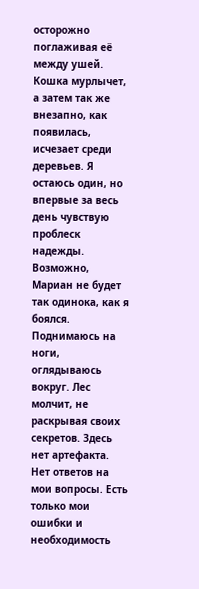осторожно поглаживая её между ушей.
Кошка мурлычет, а затем так же внезапно, как появилась, исчезает среди деревьев. Я остаюсь один, но впервые за весь день чувствую проблеск надежды. Возможно, Мариан не будет так одинока, как я боялся.
Поднимаюсь на ноги, оглядываюсь вокруг. Лес молчит, не раскрывая своих секретов. Здесь нет артефакта. Нет ответов на мои вопросы. Есть только мои ошибки и необходимость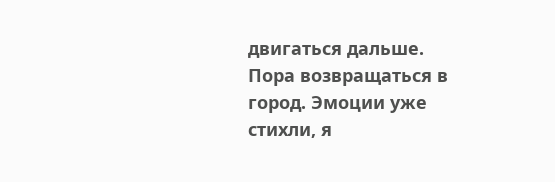двигаться дальше.
Пора возвращаться в город. Эмоции уже стихли, я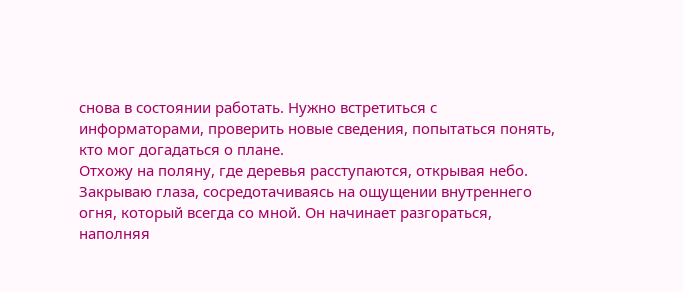снова в состоянии работать. Нужно встретиться с информаторами, проверить новые сведения, попытаться понять, кто мог догадаться о плане.
Отхожу на поляну, где деревья расступаются, открывая небо. Закрываю глаза, сосредотачиваясь на ощущении внутреннего огня, который всегда со мной. Он начинает разгораться, наполняя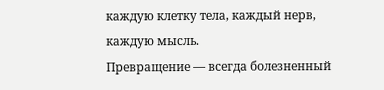каждую клетку тела, каждый нерв, каждую мысль.
Превращение — всегда болезненный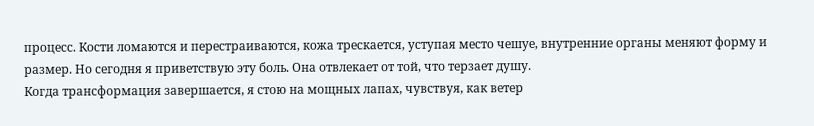процесс. Кости ломаются и перестраиваются, кожа трескается, уступая место чешуе, внутренние органы меняют форму и размер. Но сегодня я приветствую эту боль. Она отвлекает от той, что терзает душу.
Когда трансформация завершается, я стою на мощных лапах, чувствуя, как ветер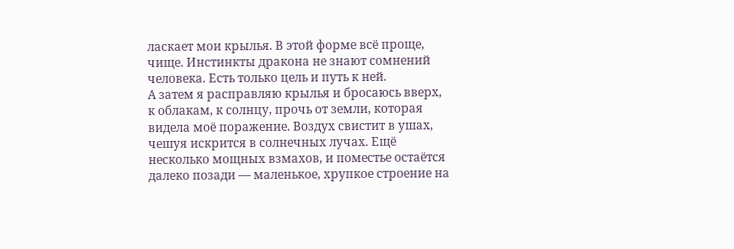ласкает мои крылья. В этой форме всё проще, чище. Инстинкты дракона не знают сомнений человека. Есть только цель и путь к ней.
А затем я расправляю крылья и бросаюсь вверх, к облакам, к солнцу, прочь от земли, которая видела моё поражение. Воздух свистит в ушах, чешуя искрится в солнечных лучах. Ещё несколько мощных взмахов, и поместье остаётся далеко позади — маленькое, хрупкое строение на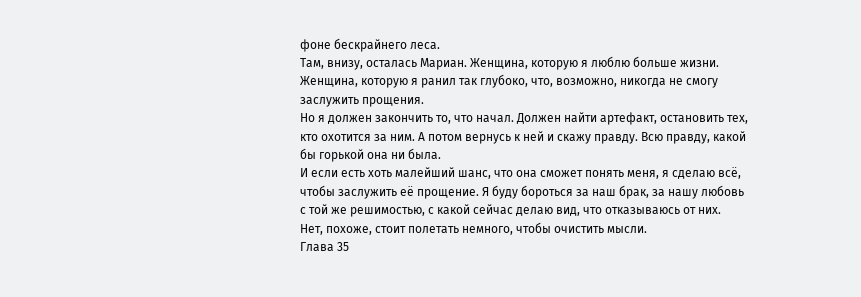фоне бескрайнего леса.
Там, внизу, осталась Мариан. Женщина, которую я люблю больше жизни. Женщина, которую я ранил так глубоко, что, возможно, никогда не смогу заслужить прощения.
Но я должен закончить то, что начал. Должен найти артефакт, остановить тех, кто охотится за ним. А потом вернусь к ней и скажу правду. Всю правду, какой бы горькой она ни была.
И если есть хоть малейший шанс, что она сможет понять меня, я сделаю всё, чтобы заслужить её прощение. Я буду бороться за наш брак, за нашу любовь с той же решимостью, с какой сейчас делаю вид, что отказываюсь от них.
Нет, похоже, стоит полетать немного, чтобы очистить мысли.
Глава 35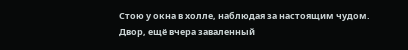Стою у окна в холле, наблюдая за настоящим чудом. Двор, ещё вчера заваленный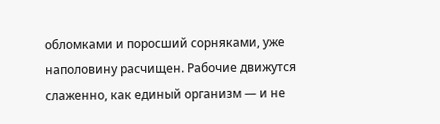обломками и поросший сорняками, уже наполовину расчищен. Рабочие движутся слаженно, как единый организм — и не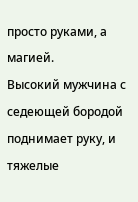просто руками, а магией.
Высокий мужчина с седеющей бородой поднимает руку, и тяжелые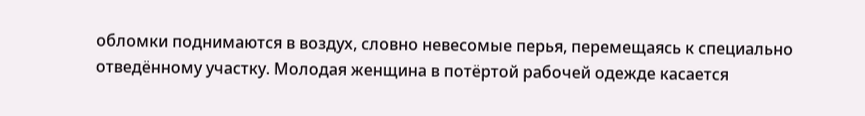обломки поднимаются в воздух, словно невесомые перья, перемещаясь к специально отведённому участку. Молодая женщина в потёртой рабочей одежде касается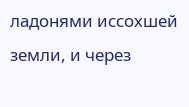ладонями иссохшей земли, и через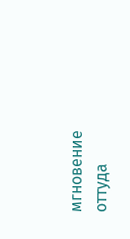мгновение оттуда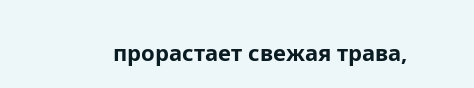прорастает свежая трава,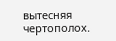вытесняя чертополох.